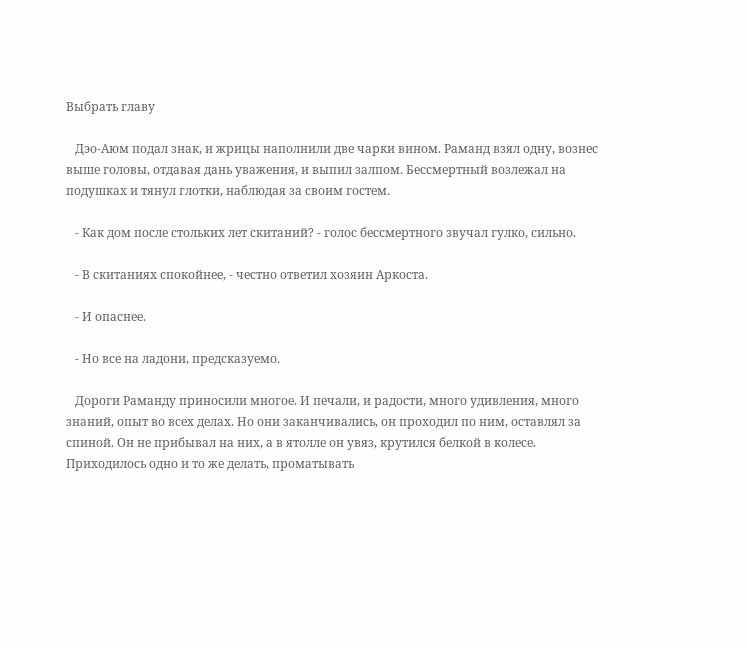Выбрать главу

   Дэо-Аюм подал знак, и жрицы наполнили две чарки вином. Раманд взял одну, вознес выше головы, отдавая дань уважения, и выпил залпом. Бессмертный возлежал на подушках и тянул глотки, наблюдая за своим гостем.

   - Как дом после стольких лет скитаний? - голос бессмертного звучал гулко, сильно.

   - В скитаниях спокойнее, - честно ответил хозяин Аркоста.

   - И опаснее.

   - Но все на ладони, предсказуемо.

   Дороги Раманду приносили многое. И печали, и радости, много удивления, много знаний, опыт во всех делах. Но они заканчивались, он проходил по ним, оставлял за спиной. Он не прибывал на них, а в ятолле он увяз, крутился белкой в колесе. Приходилось одно и то же делать, проматывать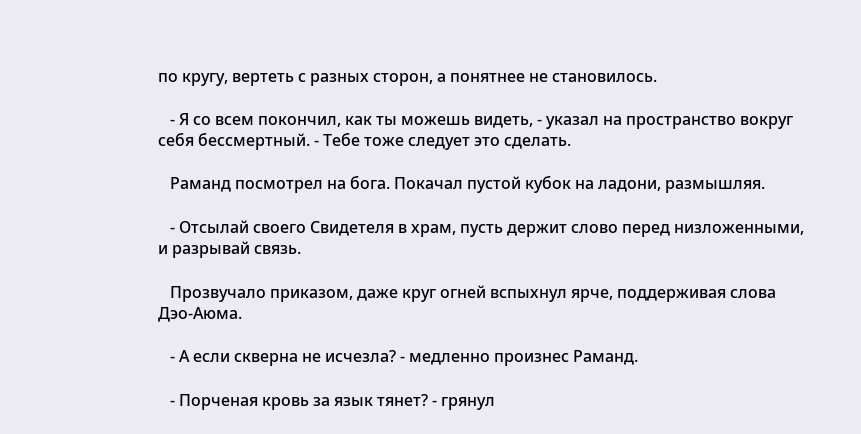по кругу, вертеть с разных сторон, а понятнее не становилось.

   - Я со всем покончил, как ты можешь видеть, - указал на пространство вокруг себя бессмертный. - Тебе тоже следует это сделать.

   Раманд посмотрел на бога. Покачал пустой кубок на ладони, размышляя.

   - Отсылай своего Свидетеля в храм, пусть держит слово перед низложенными, и разрывай связь.

   Прозвучало приказом, даже круг огней вспыхнул ярче, поддерживая слова Дэо-Аюма.

   - А если скверна не исчезла? - медленно произнес Раманд.

   - Порченая кровь за язык тянет? - грянул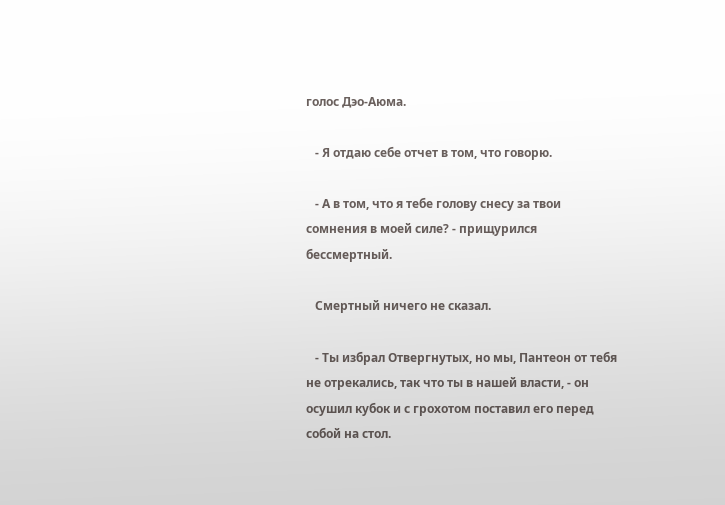голос Дэо-Аюма.

   - Я отдаю себе отчет в том, что говорю.

   - А в том, что я тебе голову снесу за твои сомнения в моей силе? - прищурился бессмертный.

   Смертный ничего не сказал.

   - Ты избрал Отвергнутых, но мы, Пантеон от тебя не отрекались, так что ты в нашей власти, - он осушил кубок и с грохотом поставил его перед собой на стол.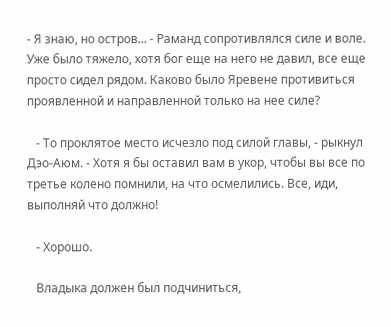- Я знаю, но остров... - Раманд сопротивлялся силе и воле. Уже было тяжело, хотя бог еще на него не давил, все еще просто сидел рядом. Каково было Яревене противиться проявленной и направленной только на нее силе?

   - То проклятое место исчезло под силой главы, - рыкнул Дэо-Аюм. - Хотя я бы оставил вам в укор, чтобы вы все по третье колено помнили, на что осмелились. Все, иди, выполняй что должно!

   - Хорошо.

   Владыка должен был подчиниться,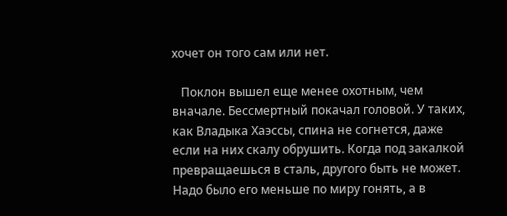хочет он того сам или нет.

   Поклон вышел еще менее охотным, чем вначале. Бессмертный покачал головой. У таких, как Владыка Хаэссы, спина не согнется, даже если на них скалу обрушить. Когда под закалкой превращаешься в сталь, другого быть не может. Надо было его меньше по миру гонять, а в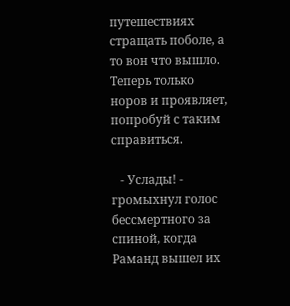путешествиях стращать поболе, а то вон что вышло. Теперь только норов и проявляет, попробуй с таким справиться.

   - Услады! - громыхнул голос бессмертного за спиной, когда Раманд вышел их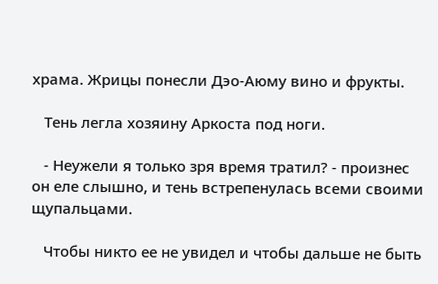храма. Жрицы понесли Дэо-Аюму вино и фрукты.

   Тень легла хозяину Аркоста под ноги.

   - Неужели я только зря время тратил? - произнес он еле слышно, и тень встрепенулась всеми своими щупальцами.

   Чтобы никто ее не увидел и чтобы дальше не быть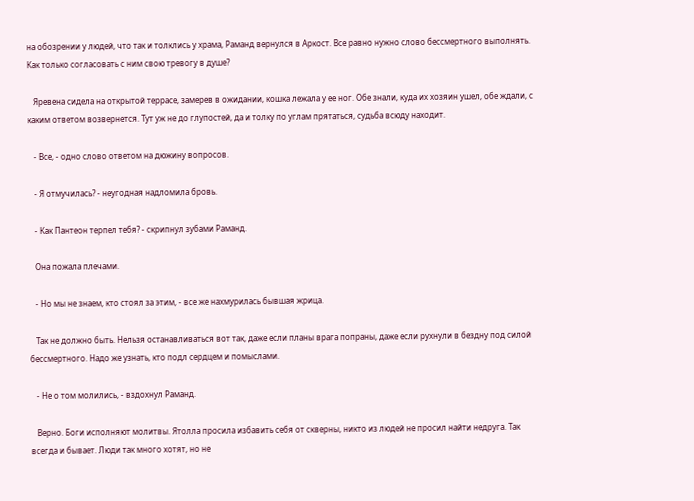на обозрении у людей, что так и толклись у храма, Раманд вернулся в Аркост. Все равно нужно слово бессмертного выполнять. Как только согласовать с ним свою тревогу в душе?

   Яревена сидела на открытой террасе, замерев в ожидании, кошка лежала у ее ног. Обе знали, куда их хозяин ушел, обе ждали, с каким ответом возвернется. Тут уж не до глупостей, да и толку по углам прятаться, судьба всюду находит.

   - Все, - одно слово ответом на дюжину вопросов.

   - Я отмучилась? - неугодная надломила бровь.

   - Как Пантеон терпел тебя? - скрипнул зубами Раманд.

   Она пожала плечами.

   - Но мы не знаем, кто стоял за этим, - все же нахмурилась бывшая жрица.

   Так не должно быть. Нельзя останавливаться вот так, даже если планы врага попраны, даже если рухнули в бездну под силой бессмертного. Надо же узнать, кто подл сердцем и помыслами.

   - Не о том молились, - вздохнул Раманд.

   Верно. Боги исполняют молитвы. Ятолла просила избавить себя от скверны, никто из людей не просил найти недруга. Так всегда и бывает. Люди так много хотят, но не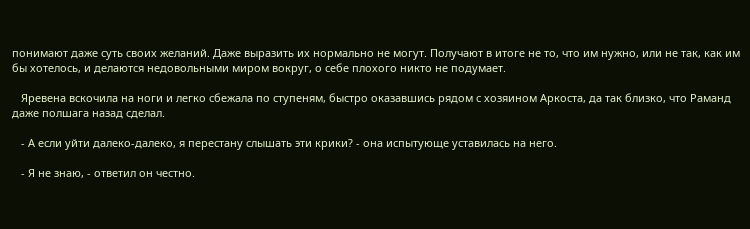понимают даже суть своих желаний. Даже выразить их нормально не могут. Получают в итоге не то, что им нужно, или не так, как им бы хотелось, и делаются недовольными миром вокруг, о себе плохого никто не подумает.

   Яревена вскочила на ноги и легко сбежала по ступеням, быстро оказавшись рядом с хозяином Аркоста, да так близко, что Раманд даже полшага назад сделал.

   - А если уйти далеко-далеко, я перестану слышать эти крики? - она испытующе уставилась на него.

   - Я не знаю, - ответил он честно.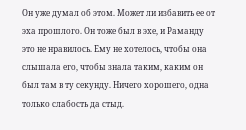Он уже думал об этом. Может ли избавить ее от эха прошлого. Он тоже был в эхе, и Раманду это не нравилось. Ему не хотелось, чтобы она слышала его, чтобы знала таким, каким он был там в ту секунду. Ничего хорошего, одна только слабость да стыд.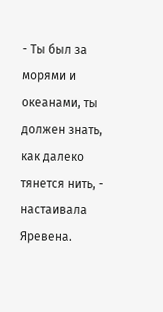- Ты был за морями и океанами, ты должен знать, как далеко тянется нить, - настаивала Яревена.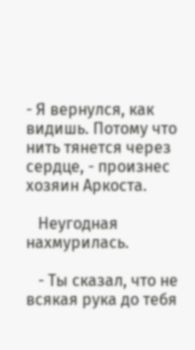- Я вернулся, как видишь. Потому что нить тянется через сердце, - произнес хозяин Аркоста.

   Неугодная нахмурилась.

   - Ты сказал, что не всякая рука до тебя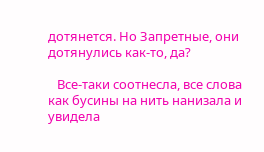дотянется. Но Запретные, они дотянулись как-то, да?

   Все-таки соотнесла, все слова как бусины на нить нанизала и увидела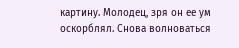картину. Молодец, зря он ее ум оскорблял. Снова волноваться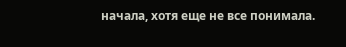начала, хотя еще не все понимала.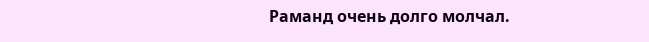Раманд очень долго молчал.